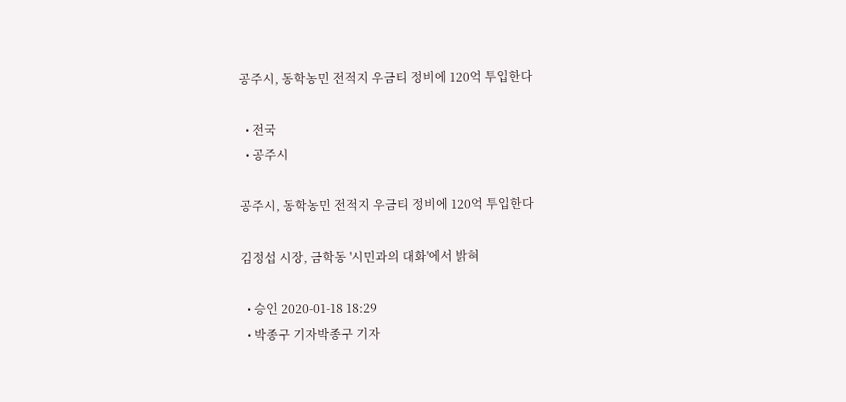공주시, 동학농민 전적지 우금티 정비에 120억 투입한다

  • 전국
  • 공주시

공주시, 동학농민 전적지 우금티 정비에 120억 투입한다

김정섭 시장, 금학동 '시민과의 대화'에서 밝혀

  • 승인 2020-01-18 18:29
  • 박종구 기자박종구 기자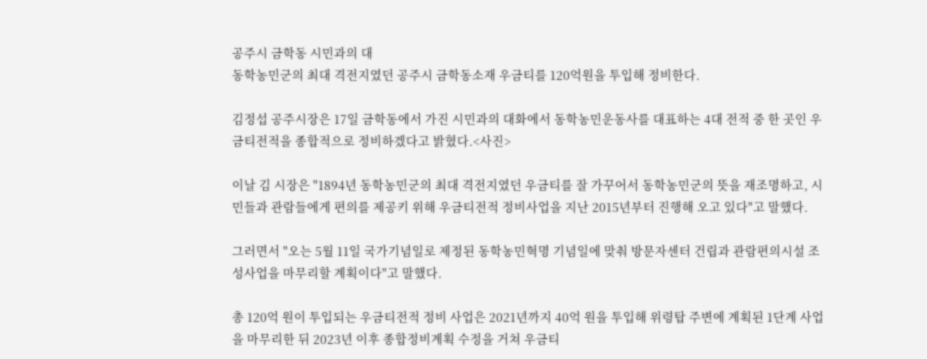공주시 금학동 시민과의 대
동학농민군의 최대 격전지였던 공주시 금학동소재 우금티를 120억원을 투입해 정비한다.

김정섭 공주시장은 17일 금학동에서 가진 시민과의 대화에서 동학농민운동사를 대표하는 4대 전적 중 한 곳인 우금티전적을 종합적으로 정비하겠다고 밝혔다.<사진>

이날 김 시장은 "1894년 동학농민군의 최대 격전지였던 우금티를 잘 가꾸어서 동학농민군의 뜻을 재조명하고, 시민들과 관람들에게 편의를 제공키 위해 우금티전적 정비사업을 지난 2015년부터 진행해 오고 있다"고 말했다.

그러면서 "오는 5월 11일 국가기념일로 제정된 동학농민혁명 기념일에 맞춰 방문자센터 건립과 관람편의시설 조성사업을 마무리할 계획이다"고 말했다.

총 120억 원이 투입되는 우금티전적 정비 사업은 2021년까지 40억 원을 투입해 위령탑 주변에 계획된 1단계 사업을 마무리한 뒤 2023년 이후 종합정비계획 수정을 거쳐 우금티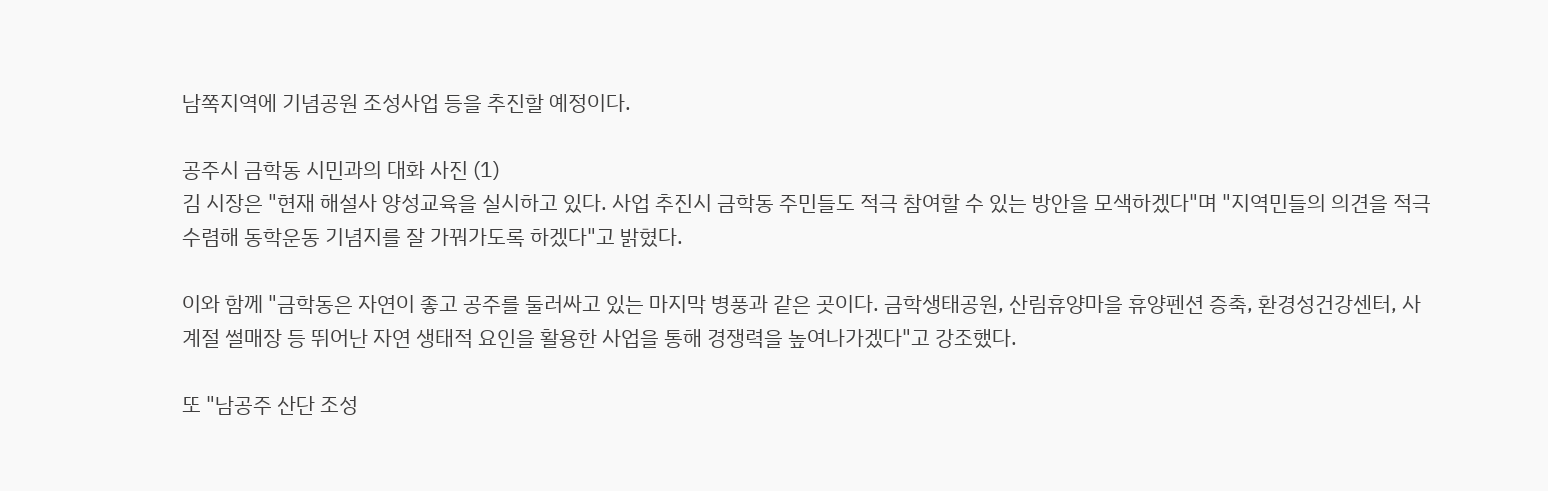남쪽지역에 기념공원 조성사업 등을 추진할 예정이다.

공주시 금학동 시민과의 대화 사진 (1)
김 시장은 "현재 해설사 양성교육을 실시하고 있다. 사업 추진시 금학동 주민들도 적극 참여할 수 있는 방안을 모색하겠다"며 "지역민들의 의견을 적극 수렴해 동학운동 기념지를 잘 가꿔가도록 하겠다"고 밝혔다.

이와 함께 "금학동은 자연이 좋고 공주를 둘러싸고 있는 마지막 병풍과 같은 곳이다. 금학생태공원, 산림휴양마을 휴양펜션 증축, 환경성건강센터, 사계절 썰매장 등 뛰어난 자연 생태적 요인을 활용한 사업을 통해 경쟁력을 높여나가겠다"고 강조했다.

또 "남공주 산단 조성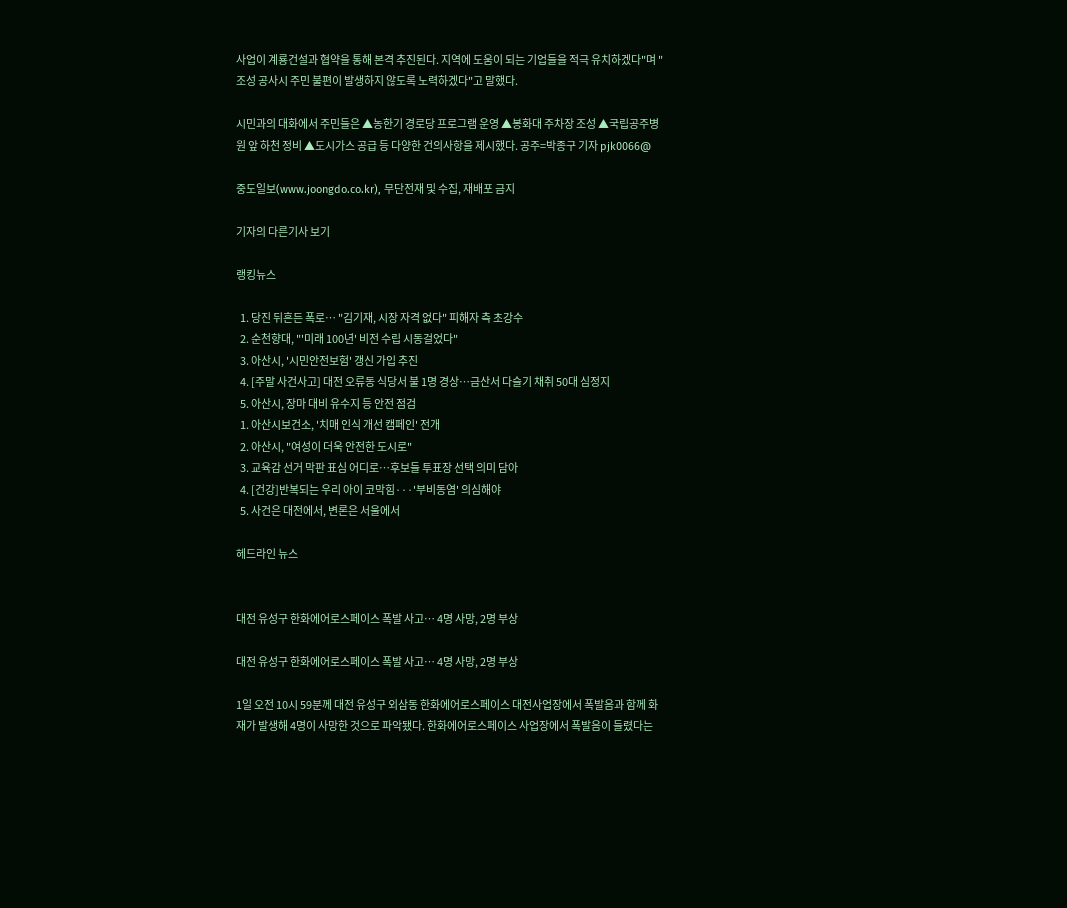사업이 계룡건설과 협약을 통해 본격 추진된다. 지역에 도움이 되는 기업들을 적극 유치하겠다"며 "조성 공사시 주민 불편이 발생하지 않도록 노력하겠다"고 말했다.

시민과의 대화에서 주민들은 ▲농한기 경로당 프로그램 운영 ▲봉화대 주차장 조성 ▲국립공주병원 앞 하천 정비 ▲도시가스 공급 등 다양한 건의사항을 제시했다. 공주=박종구 기자 pjk0066@

중도일보(www.joongdo.co.kr), 무단전재 및 수집, 재배포 금지

기자의 다른기사 보기

랭킹뉴스

  1. 당진 뒤흔든 폭로… "김기재, 시장 자격 없다" 피해자 측 초강수
  2. 순천향대, "'미래 100년' 비전 수립 시동걸었다"
  3. 아산시, '시민안전보험' 갱신 가입 추진
  4. [주말 사건사고] 대전 오류동 식당서 불 1명 경상…금산서 다슬기 채취 50대 심정지
  5. 아산시, 장마 대비 유수지 등 안전 점검
  1. 아산시보건소, '치매 인식 개선 캠페인' 전개
  2. 아산시, "여성이 더욱 안전한 도시로"
  3. 교육감 선거 막판 표심 어디로…후보들 투표장 선택 의미 담아
  4. [건강]반복되는 우리 아이 코막힘···'부비동염' 의심해야
  5. 사건은 대전에서, 변론은 서울에서

헤드라인 뉴스


대전 유성구 한화에어로스페이스 폭발 사고… 4명 사망, 2명 부상

대전 유성구 한화에어로스페이스 폭발 사고… 4명 사망, 2명 부상

1일 오전 10시 59분께 대전 유성구 외삼동 한화에어로스페이스 대전사업장에서 폭발음과 함께 화재가 발생해 4명이 사망한 것으로 파악됐다. 한화에어로스페이스 사업장에서 폭발음이 들렸다는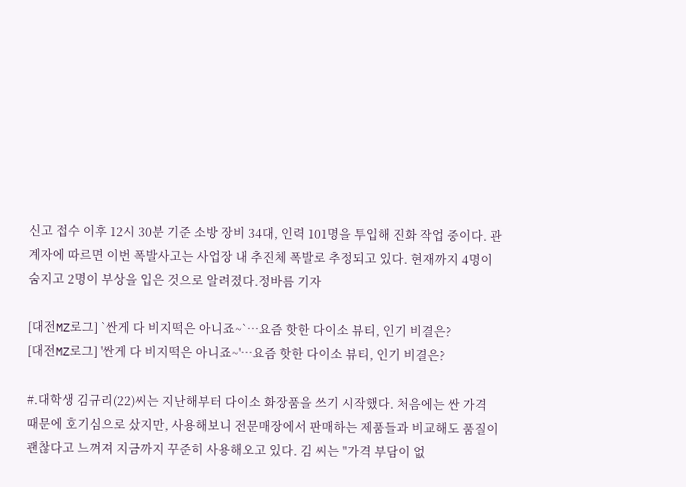신고 접수 이후 12시 30분 기준 소방 장비 34대, 인력 101명을 투입해 진화 작업 중이다. 관계자에 따르면 이번 폭발사고는 사업장 내 추진체 폭발로 추정되고 있다. 현재까지 4명이 숨지고 2명이 부상을 입은 것으로 알려졌다.정바름 기자

[대전MZ로그] `싼게 다 비지떡은 아니죠~`…요즘 핫한 다이소 뷰티, 인기 비결은?
[대전MZ로그] '싼게 다 비지떡은 아니죠~'…요즘 핫한 다이소 뷰티, 인기 비결은?

#.대학생 김규리(22)씨는 지난해부터 다이소 화장품을 쓰기 시작했다. 처음에는 싼 가격 때문에 호기심으로 샀지만, 사용해보니 전문매장에서 판매하는 제품들과 비교해도 품질이 괜찮다고 느껴져 지금까지 꾸준히 사용해오고 있다. 김 씨는 "가격 부담이 없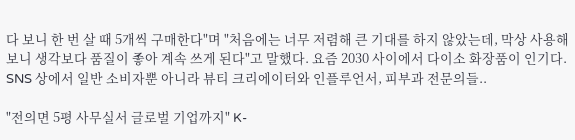다 보니 한 번 살 때 5개씩 구매한다"며 "처음에는 너무 저렴해 큰 기대를 하지 않았는데, 막상 사용해보니 생각보다 품질이 좋아 계속 쓰게 된다"고 말했다. 요즘 2030 사이에서 다이소 화장품이 인기다. SNS 상에서 일반 소비자뿐 아니라 뷰티 크리에이터와 인플루언서, 피부과 전문의들..

"전의면 5평 사무실서 글로벌 기업까지" K-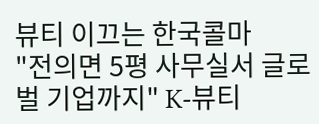뷰티 이끄는 한국콜마
"전의면 5평 사무실서 글로벌 기업까지" K-뷰티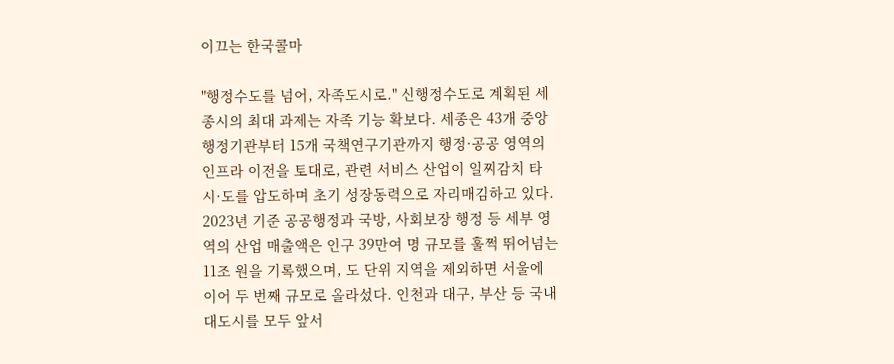이끄는 한국콜마

"행정수도를 넘어, 자족도시로." 신행정수도로 계획된 세종시의 최대 과제는 자족 기능 확보다. 세종은 43개 중앙행정기관부터 15개 국책연구기관까지 행정·공공 영역의 인프라 이전을 토대로, 관련 서비스 산업이 일찌감치 타 시·도를 압도하며 초기 성장동력으로 자리매김하고 있다. 2023년 기준 공공행정과 국방, 사회보장 행정 등 세부 영역의 산업 매출액은 인구 39만여 명 규모를 훌쩍 뛰어넘는 11조 원을 기록했으며, 도 단위 지역을 제외하면 서울에 이어 두 번째 규모로 올라섰다. 인천과 대구, 부산 등 국내 대도시를 모두 앞서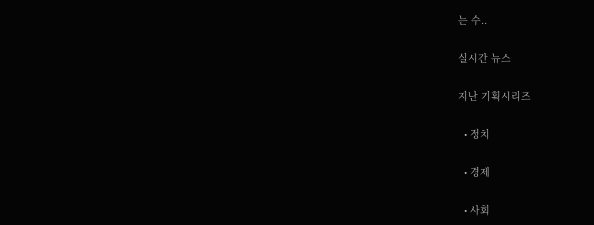는 수..

실시간 뉴스

지난 기획시리즈

  • 정치

  • 경제

  • 사회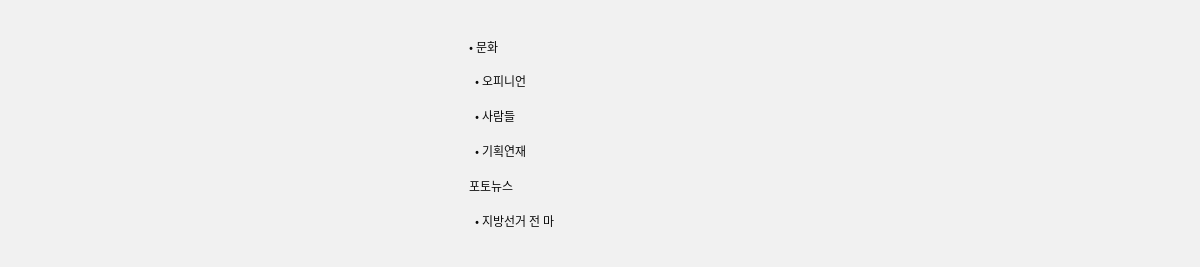• 문화

  • 오피니언

  • 사람들

  • 기획연재

포토뉴스

  • 지방선거 전 마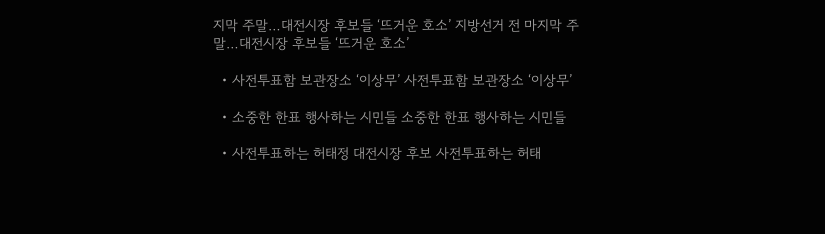지막 주말…대전시장 후보들 ‘뜨거운 호소’ 지방선거 전 마지막 주말…대전시장 후보들 ‘뜨거운 호소’

  • 사전투표함 보관장소 ‘이상무’ 사전투표함 보관장소 ‘이상무’

  • 소중한 한표 행사하는 시민들 소중한 한표 행사하는 시민들

  • 사전투표하는 허태정 대전시장 후보 사전투표하는 허태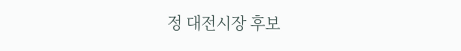정 대전시장 후보